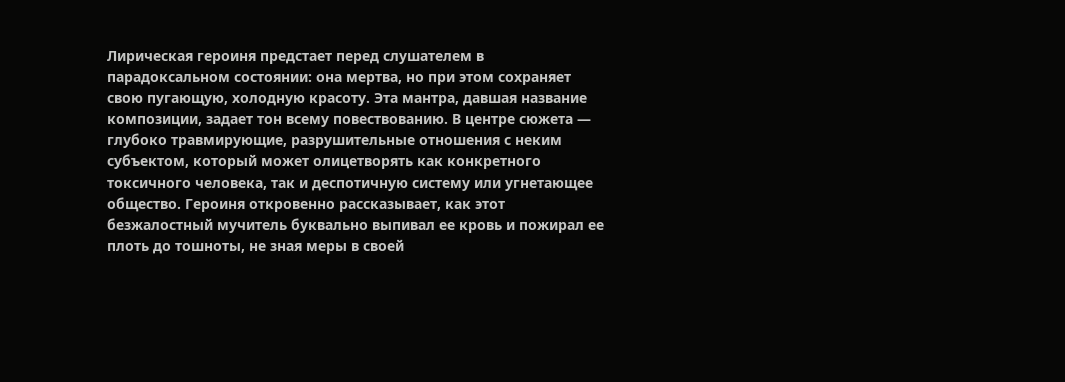Лирическая героиня предстает перед слушателем в парадоксальном состоянии: она мертва, но при этом сохраняет свою пугающую, холодную красоту. Эта мантра, давшая название композиции, задает тон всему повествованию. В центре сюжета — глубоко травмирующие, разрушительные отношения с неким субъектом, который может олицетворять как конкретного токсичного человека, так и деспотичную систему или угнетающее общество. Героиня откровенно рассказывает, как этот безжалостный мучитель буквально выпивал ее кровь и пожирал ее плоть до тошноты, не зная меры в своей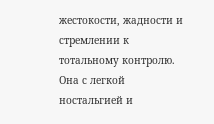жестокости, жадности и стремлении к тотальному контролю.
Она с легкой ностальгией и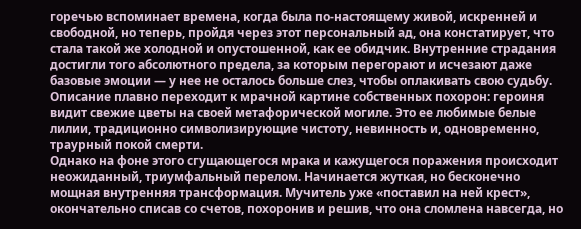горечью вспоминает времена, когда была по-настоящему живой, искренней и свободной, но теперь, пройдя через этот персональный ад, она констатирует, что стала такой же холодной и опустошенной, как ее обидчик. Внутренние страдания достигли того абсолютного предела, за которым перегорают и исчезают даже базовые эмоции — у нее не осталось больше слез, чтобы оплакивать свою судьбу. Описание плавно переходит к мрачной картине собственных похорон: героиня видит свежие цветы на своей метафорической могиле. Это ее любимые белые лилии, традиционно символизирующие чистоту, невинность и, одновременно, траурный покой смерти.
Однако на фоне этого сгущающегося мрака и кажущегося поражения происходит неожиданный, триумфальный перелом. Начинается жуткая, но бесконечно мощная внутренняя трансформация. Мучитель уже «поставил на ней крест», окончательно списав со счетов, похоронив и решив, что она сломлена навсегда, но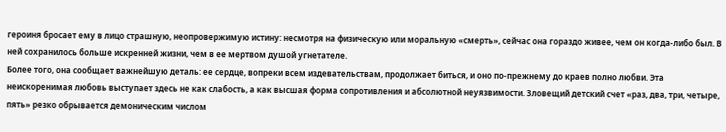героиня бросает ему в лицо страшную, неопровержимую истину: несмотря на физическую или моральную «смерть», сейчас она гораздо живее, чем он когда-либо был. В ней сохранилось больше искренней жизни, чем в ее мертвом душой угнетателе.
Более того, она сообщает важнейшую деталь: ее сердце, вопреки всем издевательствам, продолжает биться, и оно по-прежнему до краев полно любви. Эта неискоренимая любовь выступает здесь не как слабость, а как высшая форма сопротивления и абсолютной неуязвимости. Зловещий детский счет «раз, два, три, четыре, пять» резко обрывается демоническим числом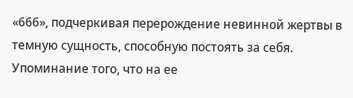«666», подчеркивая перерождение невинной жертвы в темную сущность, способную постоять за себя. Упоминание того, что на ее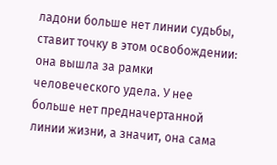ладони больше нет линии судьбы, ставит точку в этом освобождении: она вышла за рамки человеческого удела. У нее больше нет предначертанной линии жизни, а значит, она сама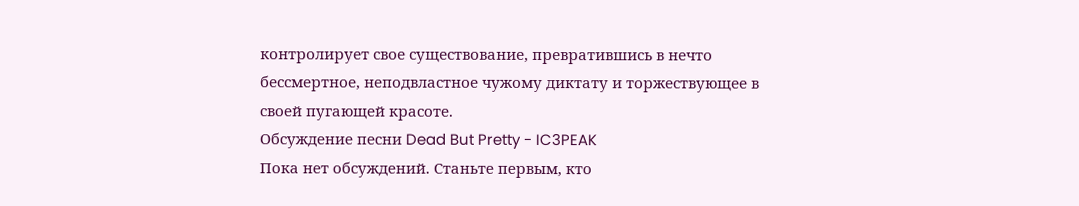контролирует свое существование, превратившись в нечто бессмертное, неподвластное чужому диктату и торжествующее в своей пугающей красоте.
Обсуждение песни Dead But Pretty - IC3PEAK
Пока нет обсуждений. Станьте первым, кто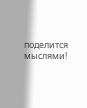поделится мыслями!